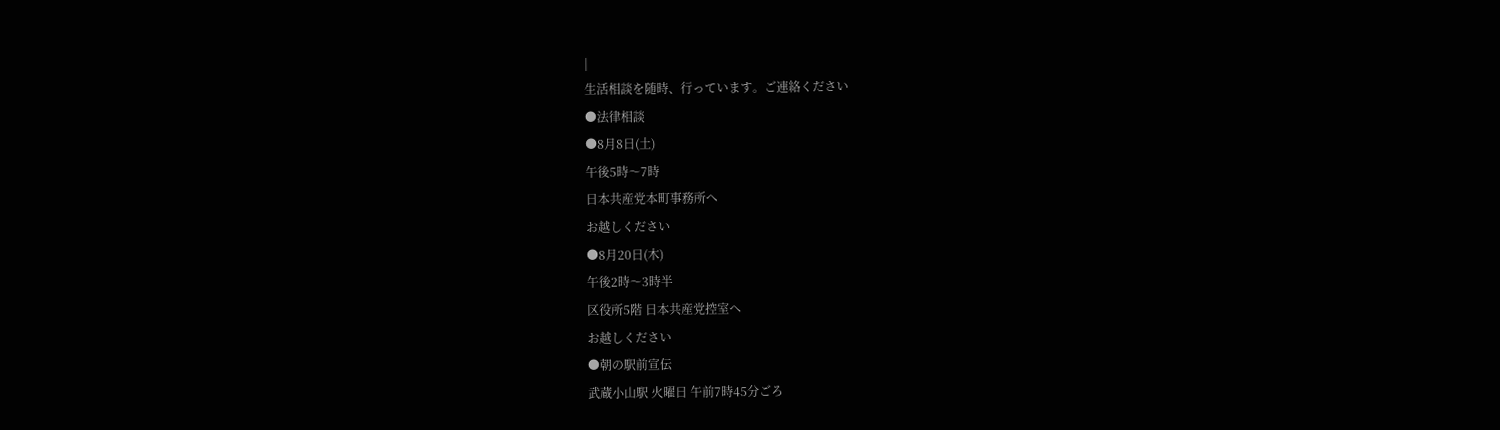|
生活相談を随時、行っています。ご連絡ください
●法律相談
●8月8日(土)
午後5時〜7時
日本共産党本町事務所へ
お越しください
●8月20日(木)
午後2時〜3時半
区役所5階 日本共産党控室へ
お越しください
●朝の駅前宣伝
武蔵小山駅 火曜日 午前7時45分ごろ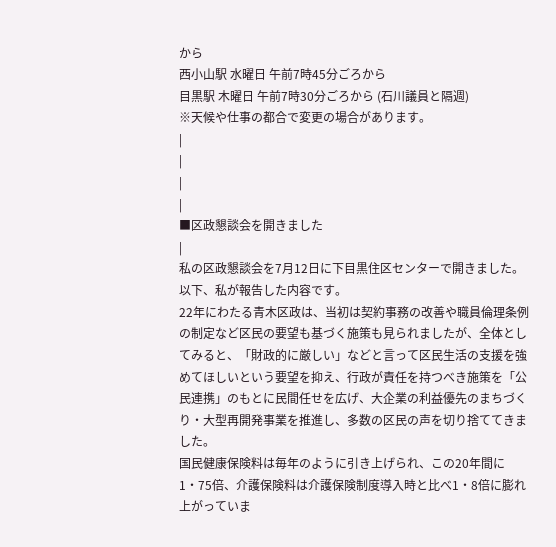から
西小山駅 水曜日 午前7時45分ごろから
目黒駅 木曜日 午前7時30分ごろから (石川議員と隔週)
※天候や仕事の都合で変更の場合があります。
|
|
|
|
■区政懇談会を開きました
|
私の区政懇談会を7月12日に下目黒住区センターで開きました。以下、私が報告した内容です。
22年にわたる青木区政は、当初は契約事務の改善や職員倫理条例の制定など区民の要望も基づく施策も見られましたが、全体としてみると、「財政的に厳しい」などと言って区民生活の支援を強めてほしいという要望を抑え、行政が責任を持つべき施策を「公民連携」のもとに民間任せを広げ、大企業の利益優先のまちづくり・大型再開発事業を推進し、多数の区民の声を切り捨ててきました。
国民健康保険料は毎年のように引き上げられ、この20年間に1・75倍、介護保険料は介護保険制度導入時と比べ1・8倍に膨れ上がっていま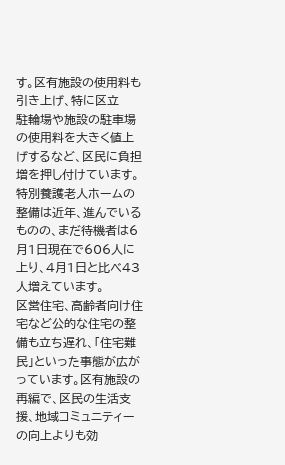す。区有施設の使用料も引き上げ、特に区立
駐輪場や施設の駐車場の使用料を大きく値上げするなど、区民に負担増を押し付けています。
特別養護老人ホームの整備は近年、進んでいるものの、まだ待機者は6月1日現在で606人に上り、4月1日と比べ43人増えています。
区営住宅、高齢者向け住宅など公的な住宅の整備も立ち遅れ、「住宅難民」といった事態が広がっています。区有施設の再編で、区民の生活支援、地域コミュニティーの向上よりも効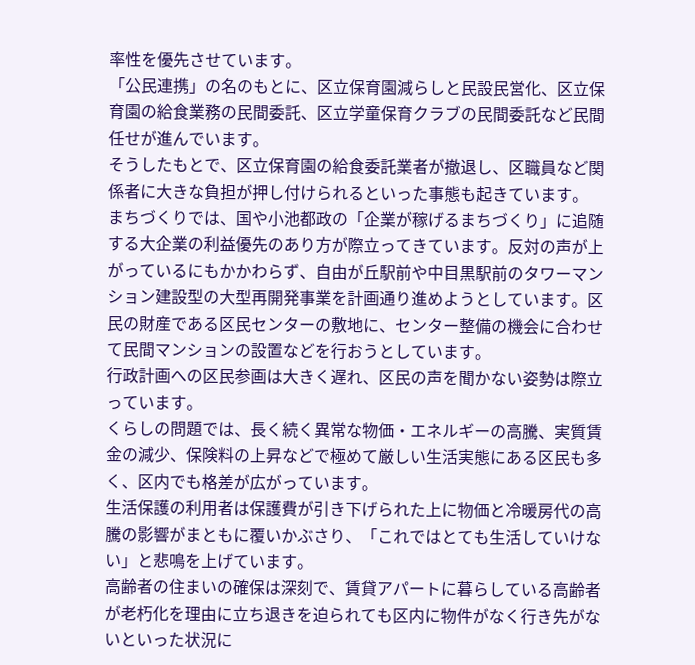率性を優先させています。
「公民連携」の名のもとに、区立保育園減らしと民設民営化、区立保育園の給食業務の民間委託、区立学童保育クラブの民間委託など民間任せが進んでいます。
そうしたもとで、区立保育園の給食委託業者が撤退し、区職員など関係者に大きな負担が押し付けられるといった事態も起きています。
まちづくりでは、国や小池都政の「企業が稼げるまちづくり」に追随する大企業の利益優先のあり方が際立ってきています。反対の声が上がっているにもかかわらず、自由が丘駅前や中目黒駅前のタワーマンション建設型の大型再開発事業を計画通り進めようとしています。区民の財産である区民センターの敷地に、センター整備の機会に合わせて民間マンションの設置などを行おうとしています。
行政計画への区民参画は大きく遅れ、区民の声を聞かない姿勢は際立っています。
くらしの問題では、長く続く異常な物価・エネルギーの高騰、実質賃金の減少、保険料の上昇などで極めて厳しい生活実態にある区民も多く、区内でも格差が広がっています。
生活保護の利用者は保護費が引き下げられた上に物価と冷暖房代の高騰の影響がまともに覆いかぶさり、「これではとても生活していけない」と悲鳴を上げています。
高齢者の住まいの確保は深刻で、賃貸アパートに暮らしている高齢者が老朽化を理由に立ち退きを迫られても区内に物件がなく行き先がないといった状況に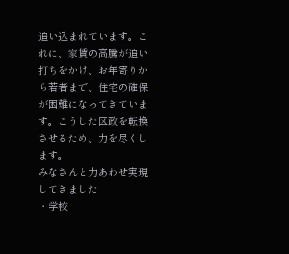追い込まれています。これに、家賃の高騰が追い打ちをかけ、お年寄りから若者まで、住宅の確保が困難になってきています。こうした区政を転換させるため、力を尽くします。
みなさんと力あわせ実現してきました
・学校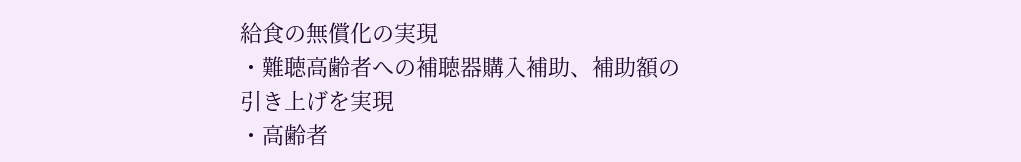給食の無償化の実現
・難聴高齢者への補聴器購入補助、補助額の引き上げを実現
・高齢者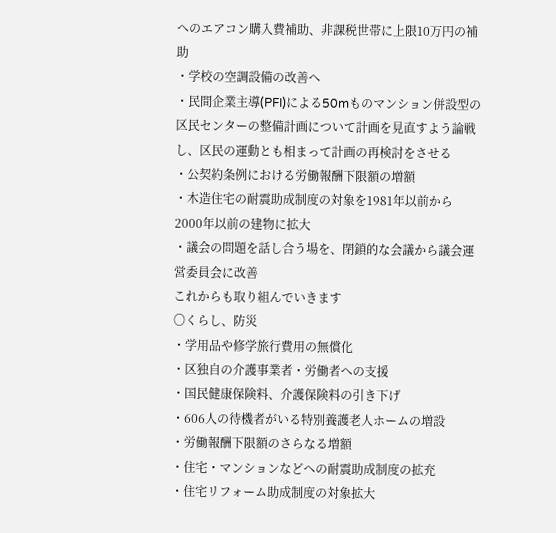へのエアコン購入費補助、非課税世帯に上限10万円の補助
・学校の空調設備の改善へ
・民間企業主導(PFI)による50mものマンション併設型の区民センターの整備計画について計画を見直すよう論戦し、区民の運動とも相まって計画の再検討をさせる
・公契約条例における労働報酬下限額の増額
・木造住宅の耐震助成制度の対象を1981年以前から2000年以前の建物に拡大
・議会の問題を話し合う場を、閉鎖的な会議から議会運営委員会に改善
これからも取り組んでいきます
〇くらし、防災
・学用品や修学旅行費用の無償化
・区独自の介護事業者・労働者への支援
・国民健康保険料、介護保険料の引き下げ
・606人の待機者がいる特別養護老人ホームの増設
・労働報酬下限額のさらなる増額
・住宅・マンションなどへの耐震助成制度の拡充
・住宅リフォーム助成制度の対象拡大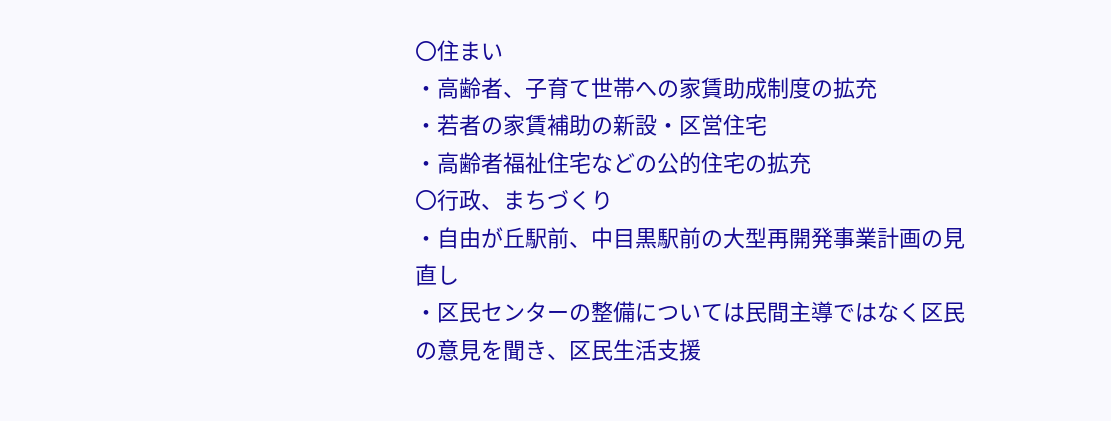〇住まい
・高齢者、子育て世帯への家賃助成制度の拡充
・若者の家賃補助の新設・区営住宅
・高齢者福祉住宅などの公的住宅の拡充
〇行政、まちづくり
・自由が丘駅前、中目黒駅前の大型再開発事業計画の見直し
・区民センターの整備については民間主導ではなく区民の意見を聞き、区民生活支援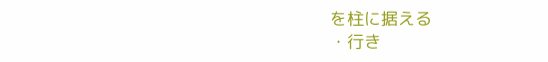を柱に据える
・行き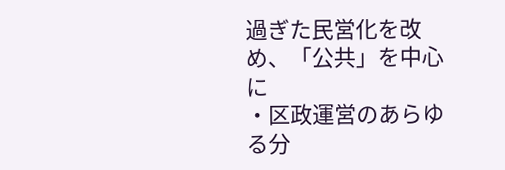過ぎた民営化を改め、「公共」を中心に
・区政運営のあらゆる分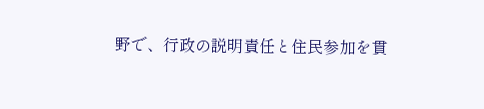野で、行政の説明責任と住民参加を貫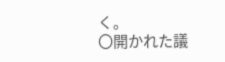く。
〇開かれた議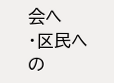会へ
・区民への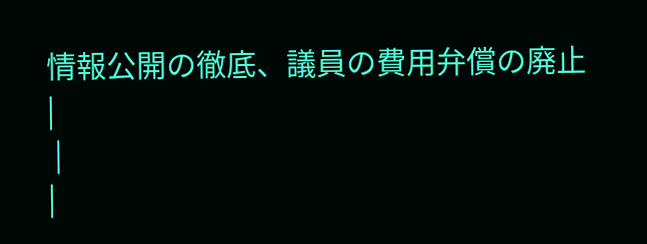情報公開の徹底、議員の費用弁償の廃止
|
 |
|